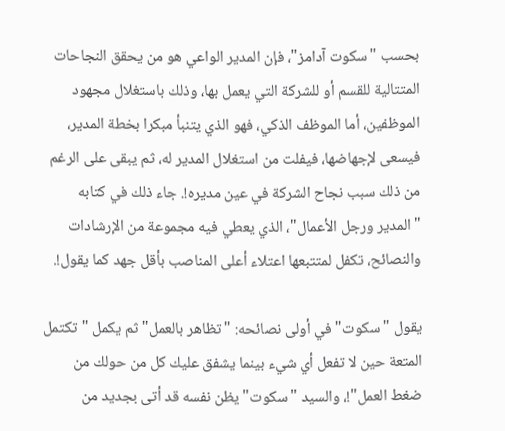بحسب "سكوت آدامز"، فإن المدير الواعي هو من يحقق النجاحات المتتالية للقسم أو للشركة التي يعمل بها، وذلك باستغلال مجهود الموظفين، أما الموظف الذكي، فهو الذي يتنبأ مبكرا بخطة المدير، فيسعى لإجهاضها، فيفلت من استغلال المدير له، ثم يبقى على الرغم من ذلك سبب نجاح الشركة في عين مديره!. جاء ذلك في كتابه "المدير ورجل الأعمال"، الذي يعطي فيه مجموعة من الإرشادات والنصائح، تكفل لمتتبعها اعتلاء أعلى المناصب بأقل جهد كما يقول!.

يقول "سكوت" في أولى نصائحه: "تظاهر بالعمل" ثم يكمل "تكتمل المتعة حين لا تفعل أي شيء بينما يشفق عليك كل من حولك من ضغط العمل"!، والسيد "سكوت" يظن نفسه قد أتى بجديد من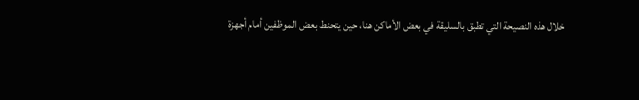خلال هذه النصيحة التي تطبق بالسليقة في بعض الأماكن هنا، حين يتحنط بعض الموظفين أمام أجهزة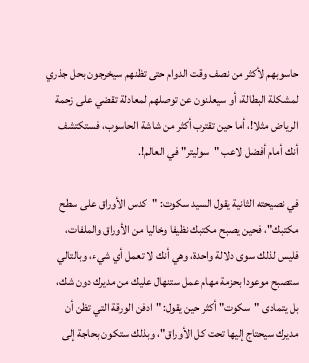حاسوبهم لأكثر من نصف وقت الدوام حتى تظنهم سيخرجون بحل جذري لمشكلة البطالة، أو سيعلنون عن توصلهم لمعادلة تقضي على زحمة الرياض مثلا!، أما حين تقترب أكثر من شاشة الحاسوب، فستكتشف أنك أمام أفضل لاعب "سوليتر" في العالم!.

في نصيحته الثانية يقول السيد سكوت: "كدس الأوراق على سطح مكتبك"، فحين يصبح مكتبك نظيفا وخاليا من الأوراق والملفات، فليس لذلك سوى دلالة واحدة، وهي أنك لا تعمل أي شيء، وبالتالي ستصبح موعودا بحزمة مهام عمل ستنهال عليك من مديرك دون شك، بل يتمادى "سكوت" أكثر حين يقول: "ادفن الورقة التي تظن أن مديرك سيحتاج إليها تحت كل الأوراق"، وبذلك ستكون بحاجة إلى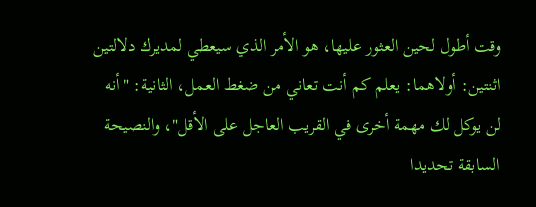وقت أطول لحين العثور عليها، هو الأمر الذي سيعطي لمديرك دلالتين اثنتين: أولاهما: يعلم كم أنت تعاني من ضغط العمل، الثانية: "أنه لن يوكل لك مهمة أخرى في القريب العاجل على الأقل"، والنصيحة السابقة تحديدا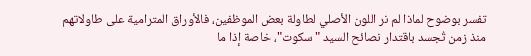تفسر بوضوح لماذا لم نر اللون الأصلي لطاولة بعض الموظفين، فالأوراق المترامية على طاولاتهم منذ زمن تُجسد باقتدار نصائح السيد "سكوت"، خاصة إذا ما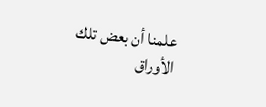علمنا أن بعض تلك الأوراق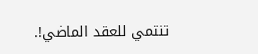تنتمي للعقد الماضي!.